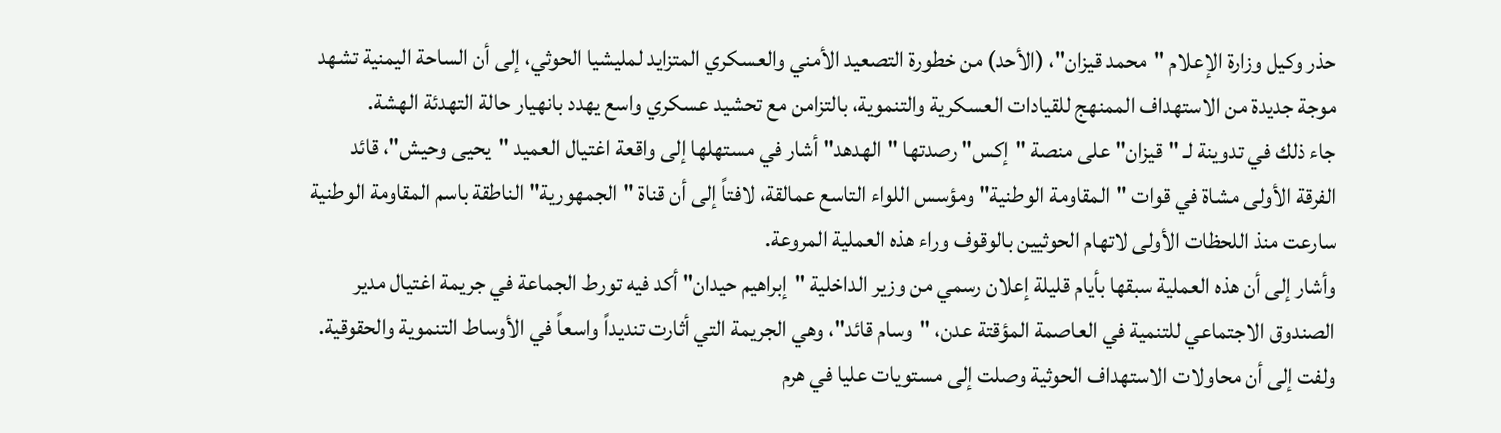حذر وكيل وزارة الإعلام "محمد قيزان"، (الأحد) من خطورة التصعيد الأمني والعسكري المتزايد لمليشيا الحوثي، إلى أن الساحة اليمنية تشهد موجة جديدة من الاستهداف الممنهج للقيادات العسكرية والتنموية، بالتزامن مع تحشيد عسكري واسع يهدد بانهيار حالة التهدئة الهشة.
جاء ذلك في تدوينة لـ "قيزان" على منصة "إكس" رصدتها "الهدهد" أشار في مستهلها إلى واقعة اغتيال العميد "يحيى وحيش"، قائد الفرقة الأولى مشاة في قوات "المقاومة الوطنية" ومؤسس اللواء التاسع عمالقة، لافتاً إلى أن قناة "الجمهورية" الناطقة باسم المقاومة الوطنية سارعت منذ اللحظات الأولى لاتهام الحوثيين بالوقوف وراء هذه العملية المروعة.
وأشار إلى أن هذه العملية سبقها بأيام قليلة إعلان رسمي من وزير الداخلية "إبراهيم حيدان" أكد فيه تورط الجماعة في جريمة اغتيال مدير الصندوق الاجتماعي للتنمية في العاصمة المؤقتة عدن، "وسام قائد"، وهي الجريمة التي أثارت تنديداً واسعاً في الأوساط التنموية والحقوقية.
ولفت إلى أن محاولات الاستهداف الحوثية وصلت إلى مستويات عليا في هرم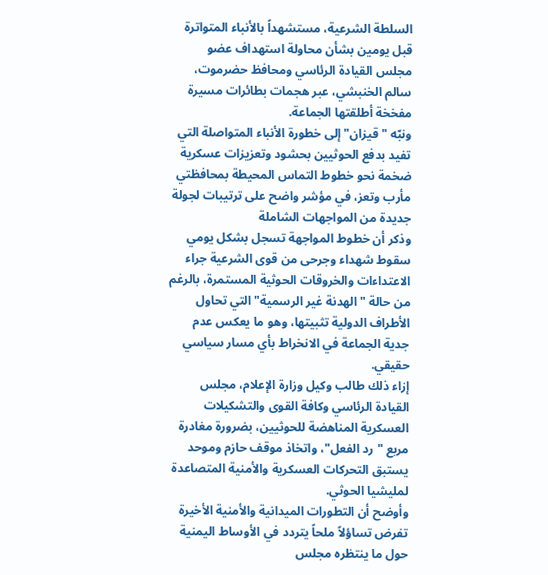السلطة الشرعية، مستشهداً بالأنباء المتواترة قبل يومين بشأن محاولة استهداف عضو مجلس القيادة الرئاسي ومحافظ حضرموت، سالم الخنبشي، عبر هجمات بطائرات مسيرة مفخخة أطلقتها الجماعة.
ونبّه "قيزان" إلى خطورة الأنباء المتواصلة التي تفيد بدفع الحوثيين بحشود وتعزيزات عسكرية ضخمة نحو خطوط التماس المحيطة بمحافظتي مأرب وتعز، في مؤشر واضح على ترتيبات لجولة جديدة من المواجهات الشاملة
وذكر أن خطوط المواجهة تسجل بشكل يومي سقوط شهداء وجرحى من قوى الشرعية جراء الاعتداءات والخروقات الحوثية المستمرة، بالرغم من حالة "الهدنة غير الرسمية" التي تحاول الأطراف الدولية تثبيتها، وهو ما يعكس عدم جدية الجماعة في الانخراط بأي مسار سياسي حقيقي.
إزاء ذلك طالب وكيل وزارة الإعلام، مجلس القيادة الرئاسي وكافة القوى والتشكيلات العسكرية المناهضة للحوثيين، بضرورة مغادرة مربع "رد الفعل"، واتخاذ موقف حازم وموحد يستبق التحركات العسكرية والأمنية المتصاعدة لمليشيا الحوثي.
وأوضح أن التطورات الميدانية والأمنية الأخيرة تفرض تساؤلاً ملحاً يتردد في الأوساط اليمنية حول ما ينتظره مجلس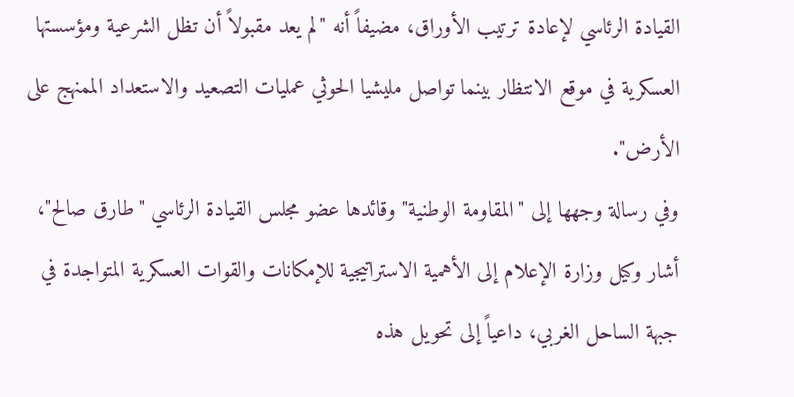القيادة الرئاسي لإعادة ترتيب الأوراق، مضيفاً أنه "لم يعد مقبولاً أن تظل الشرعية ومؤسستها العسكرية في موقع الانتظار بينما تواصل مليشيا الحوثي عمليات التصعيد والاستعداد الممنهج على الأرض".
وفي رسالة وجهها إلى "المقاومة الوطنية" وقائدها عضو مجلس القيادة الرئاسي "طارق صالح"، أشار وكيل وزارة الإعلام إلى الأهمية الاستراتيجية للإمكانات والقوات العسكرية المتواجدة في جبهة الساحل الغربي، داعياً إلى تحويل هذه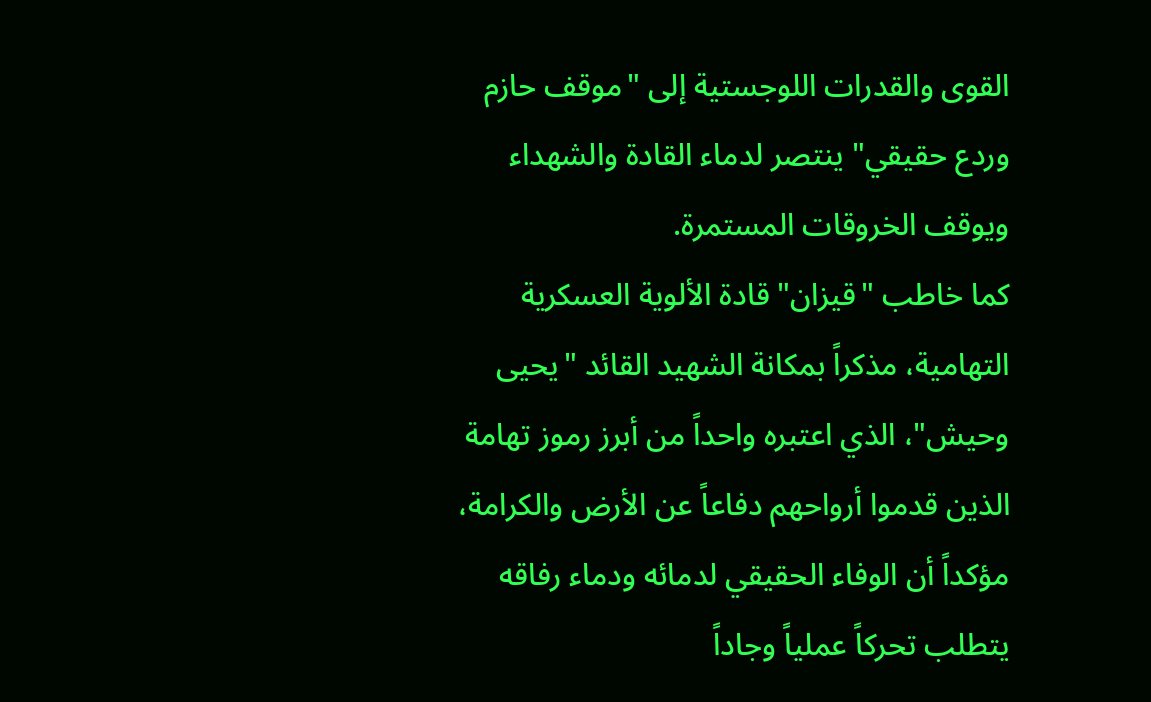القوى والقدرات اللوجستية إلى "موقف حازم وردع حقيقي" ينتصر لدماء القادة والشهداء ويوقف الخروقات المستمرة.
كما خاطب "قيزان" قادة الألوية العسكرية التهامية، مذكراً بمكانة الشهيد القائد "يحيى وحيش"، الذي اعتبره واحداً من أبرز رموز تهامة الذين قدموا أرواحهم دفاعاً عن الأرض والكرامة، مؤكداً أن الوفاء الحقيقي لدمائه ودماء رفاقه يتطلب تحركاً عملياً وجاداً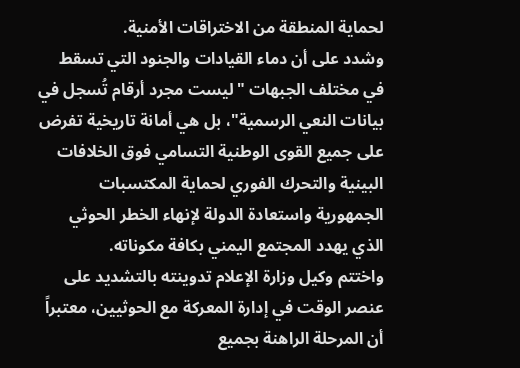لحماية المنطقة من الاختراقات الأمنية.
وشدد على أن دماء القيادات والجنود التي تسقط في مختلف الجبهات "ليست مجرد أرقام تُسجل في بيانات النعي الرسمية"، بل هي أمانة تاريخية تفرض على جميع القوى الوطنية التسامي فوق الخلافات البينية والتحرك الفوري لحماية المكتسبات الجمهورية واستعادة الدولة لإنهاء الخطر الحوثي الذي يهدد المجتمع اليمني بكافة مكوناته.
واختتم وكيل وزارة الإعلام تدوينته بالتشديد على عنصر الوقت في إدارة المعركة مع الحوثيين، معتبراً أن المرحلة الراهنة بجميع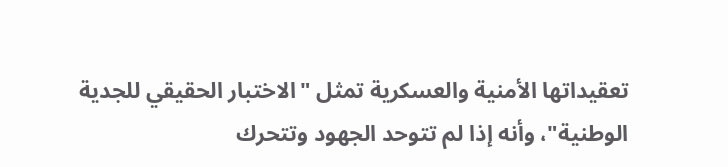تعقيداتها الأمنية والعسكرية تمثل "الاختبار الحقيقي للجدية الوطنية"، وأنه إذا لم تتوحد الجهود وتتحرك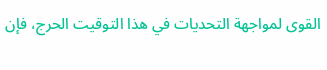القوى لمواجهة التحديات في هذا التوقيت الحرج، فإن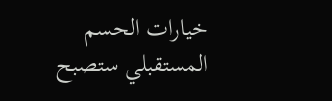خيارات الحسم المستقبلي ستصبح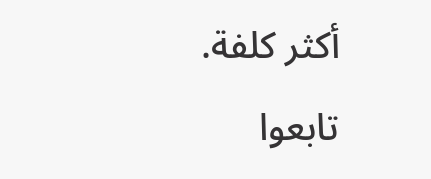أكثر كلفة.
تابعوا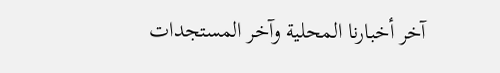آخر أخبارنا المحلية وآخر المستجدات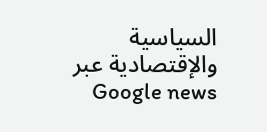السياسية والإقتصادية عبر Google news